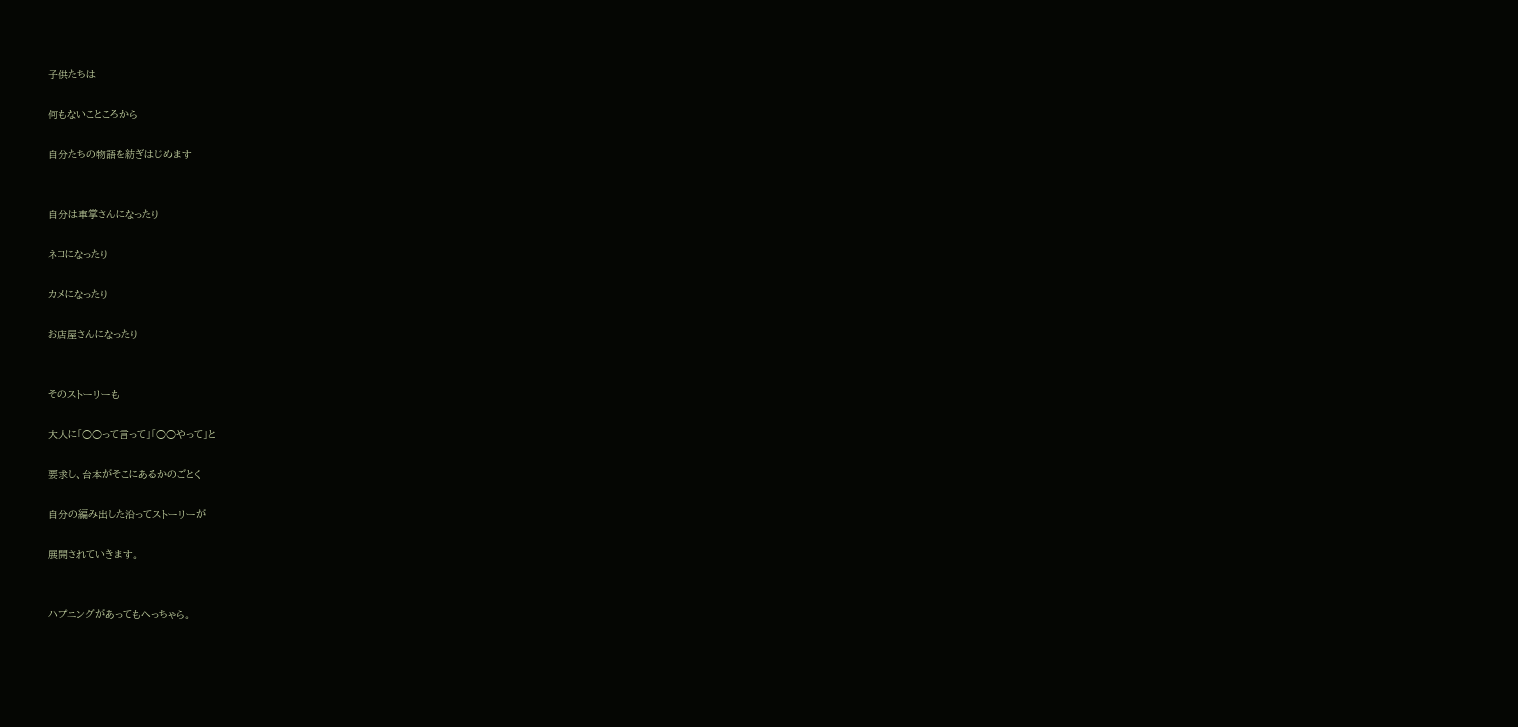子供たちは

何もないこところから

自分たちの物語を紡ぎはじめます


自分は車掌さんになったり

ネコになったり

カメになったり

お店屋さんになったり


そのストーリーも

大人に「○○って言って」「○○やって」と

要求し、台本がそこにあるかのごとく

自分の編み出した沿ってストーリーが

展開されていきます。


ハプニングがあってもへっちゃら。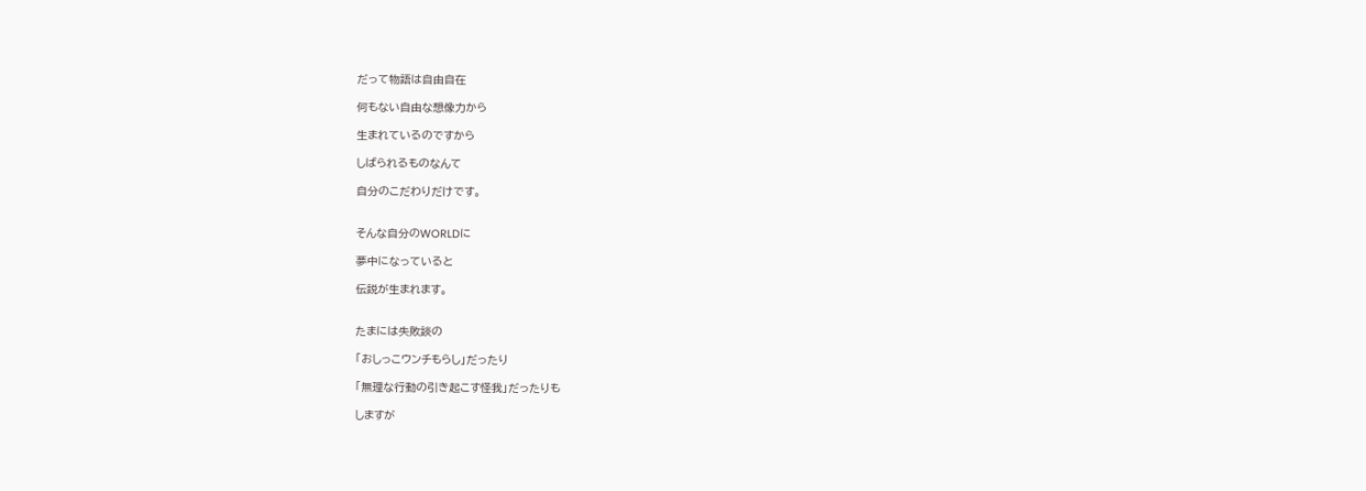だって物語は自由自在

何もない自由な想像力から

生まれているのですから

しばられるものなんて

自分のこだわりだけです。


そんな自分のWORLDに

夢中になっていると

伝説が生まれます。


たまには失敗談の

「おしっこウンチもらし」だったり

「無理な行動の引き起こす怪我」だったりも

しますが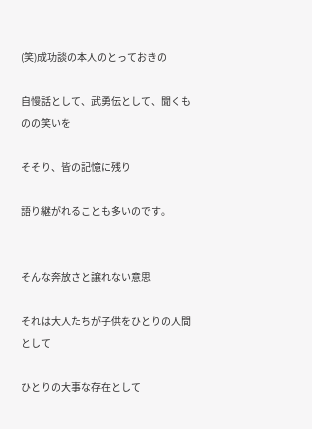(笑)成功談の本人のとっておきの

自慢話として、武勇伝として、聞くものの笑いを

そそり、皆の記憶に残り

語り継がれることも多いのです。


そんな奔放さと譲れない意思

それは大人たちが子供をひとりの人間として

ひとりの大事な存在として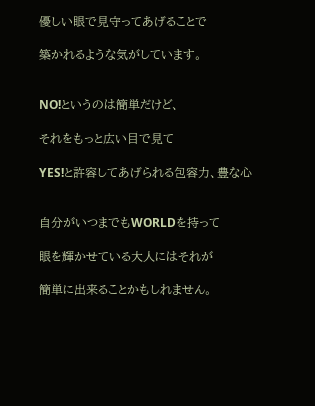優しい眼で見守ってあげることで

築かれるような気がしています。


NO!というのは簡単だけど、

それをもっと広い目で見て

YES!と許容してあげられる包容力、豊な心


自分がいつまでもWORLDを持って

眼を輝かせている大人にはそれが

簡単に出来ることかもしれません。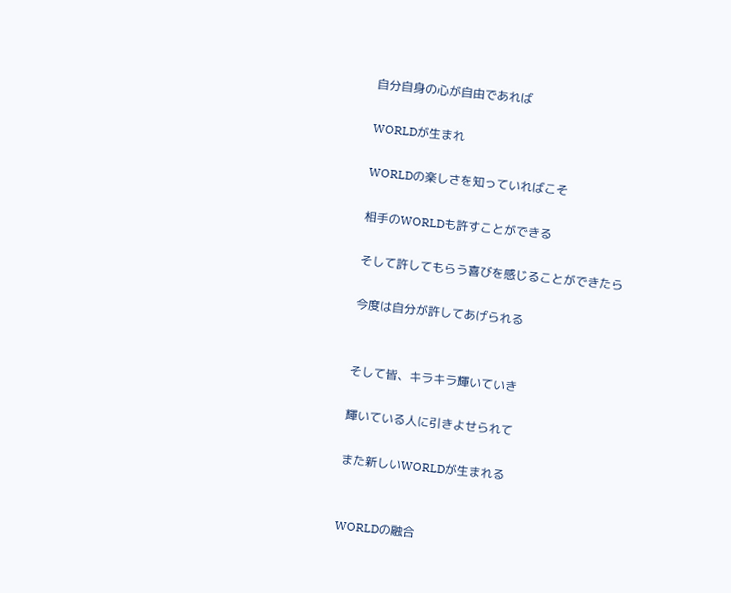自分自身の心が自由であれば

WORLDが生まれ

WORLDの楽しさを知っていればこそ

相手のWORLDも許すことができる

そして許してもらう喜びを感じることができたら

今度は自分が許してあげられる


そして皆、キラキラ輝いていき

輝いている人に引きよせられて

また新しいWORLDが生まれる


WORLDの融合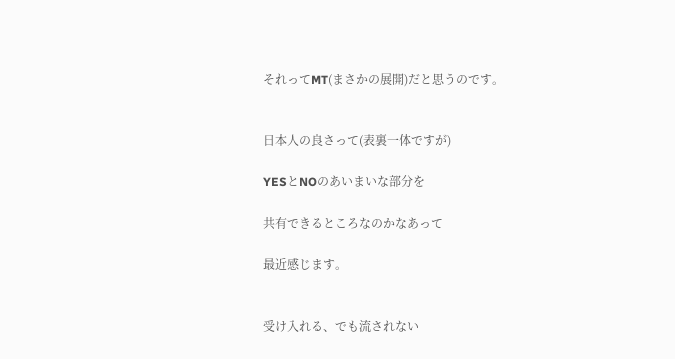それってMT(まさかの展開)だと思うのです。


日本人の良さって(表裏一体ですが)

YESとNOのあいまいな部分を

共有できるところなのかなあって

最近感じます。


受け入れる、でも流されない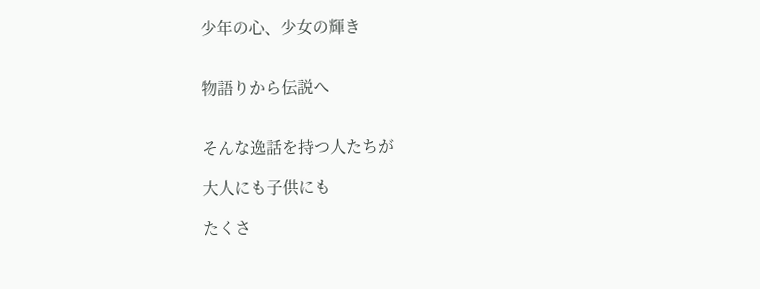少年の心、少女の輝き


物語りから伝説へ


そんな逸話を持つ人たちが

大人にも子供にも

たくさ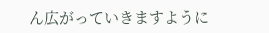ん広がっていきますように